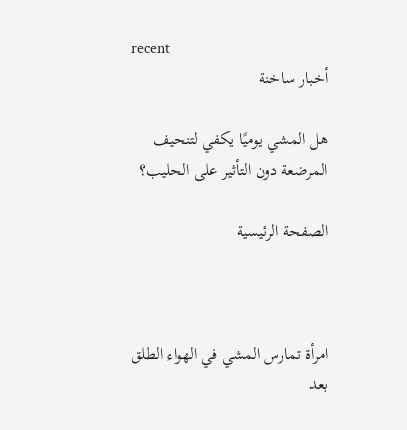recent
أخبار ساخنة

هل المشي يوميًا يكفي لتنحيف المرضعة دون التأثير على الحليب؟

الصفحة الرئيسية



امرأة تمارس المشي في الهواء الطلق بعد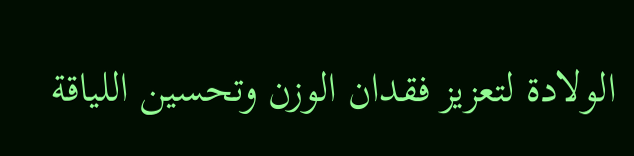الولادة لتعزيز فقدان الوزن وتحسين اللياقة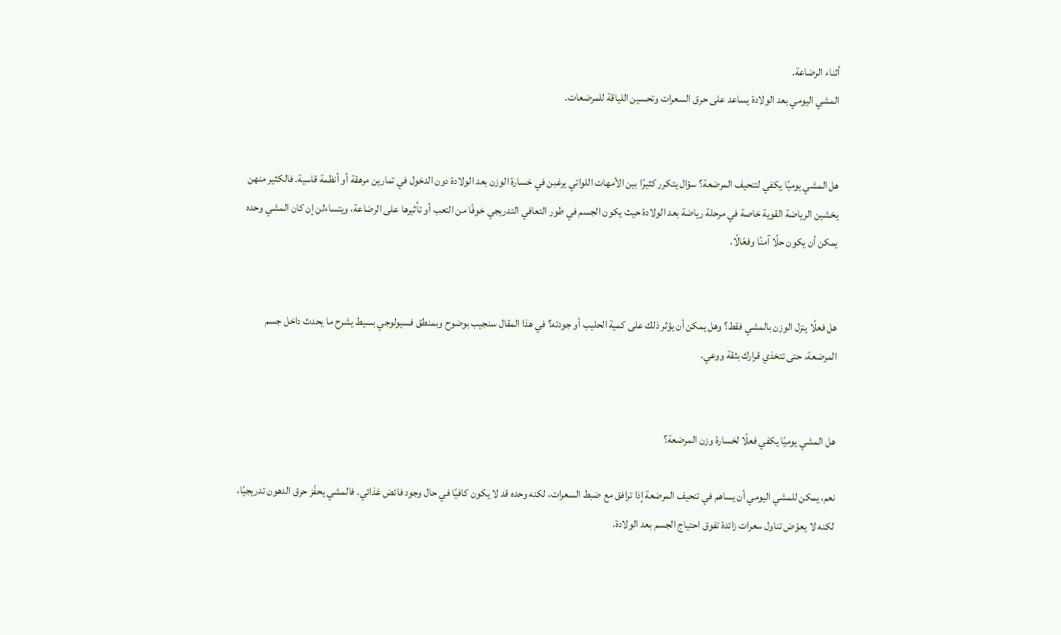أثناء الرضاعة.
المشي اليومي بعد الولادة يساعد على حرق السعرات وتحسين اللياقة للمرضعات.


هل المشي يوميًا يكفي لتنحيف المرضعة؟ سؤال يتكرر كثيرًا بين الأمهات اللواتي يرغبن في خسارة الوزن بعد الولادة دون الدخول في تمارين مرهقة أو أنظمة قاسية. فالكثير منهن يخشين الرياضة القوية خاصة في مرحلة رياضة بعد الولادة حيث يكون الجسم في طور التعافي التدريجي خوفًا من التعب أو تأثيرها على الرضاعة، ويتساءلن إن كان المشي وحده يمكن أن يكون حلًا آمنًا وفعّالًا.


هل فعلًا ينزل الوزن بالمشي فقط؟ وهل يمكن أن يؤثر ذلك على كمية الحليب أو جودته؟ في هذا المقال سنجيب بوضوح وبمنطق فسيولوجي بسيط يشرح ما يحدث داخل جسم المرضعة، حتى تتخذي قرارك بثقة ووعي.


هل المشي يوميًا يكفي فعلًا لخسارة وزن المرضعة؟

نعم، يمكن للمشي اليومي أن يساهم في تنحيف المرضعة إذا ترافق مع ضبط السعرات، لكنه وحده قد لا يكون كافيًا في حال وجود فائض غذائي. فالمشي يحفّز حرق الدهون تدريجيًا، لكنه لا يعوّض تناول سعرات زائدة تفوق احتياج الجسم بعد الولادة.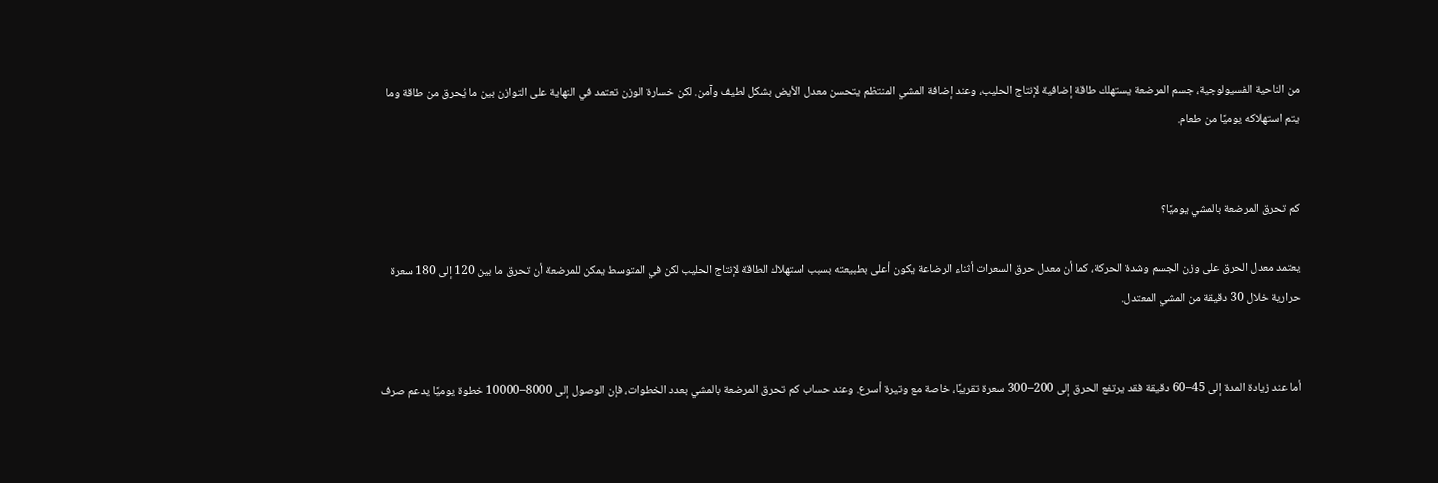من الناحية الفسيولوجية، جسم المرضعة يستهلك طاقة إضافية لإنتاج الحليب، وعند إضافة المشي المنتظم يتحسن معدل الأيض بشكل لطيف وآمن. لكن خسارة الوزن تعتمد في النهاية على التوازن بين ما يُحرق من طاقة وما يتم استهلاكه يوميًا من طعام.


كم تحرق المرضعة بالمشي يوميًا؟

يعتمد معدل الحرق على وزن الجسم وشدة الحركة، كما أن معدل حرق السعرات أثناء الرضاعة يكون أعلى بطبيعته بسبب استهلاك الطاقة لإنتاج الحليب لكن في المتوسط يمكن للمرضعة أن تحرق ما بين 120 إلى 180 سعرة حرارية خلال 30 دقيقة من المشي المعتدل.


أما عند زيادة المدة إلى 45–60 دقيقة فقد يرتفع الحرق إلى 200–300 سعرة تقريبًا، خاصة مع وتيرة أسرع. وعند حساب كم تحرق المرضعة بالمشي بعدد الخطوات، فإن الوصول إلى 8000–10000 خطوة يوميًا يدعم صرف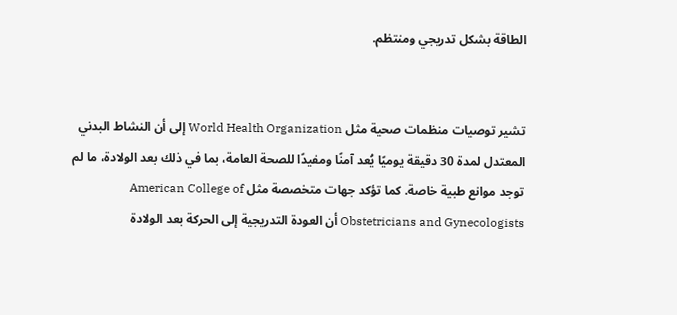الطاقة بشكل تدريجي ومنتظم.


تشير توصيات منظمات صحية مثل World Health Organization إلى أن النشاط البدني المعتدل لمدة 30 دقيقة يوميًا يُعد آمنًا ومفيدًا للصحة العامة، بما في ذلك بعد الولادة، ما لم توجد موانع طبية خاصة. كما تؤكد جهات متخصصة مثل American College of Obstetricians and Gynecologists أن العودة التدريجية إلى الحركة بعد الولادة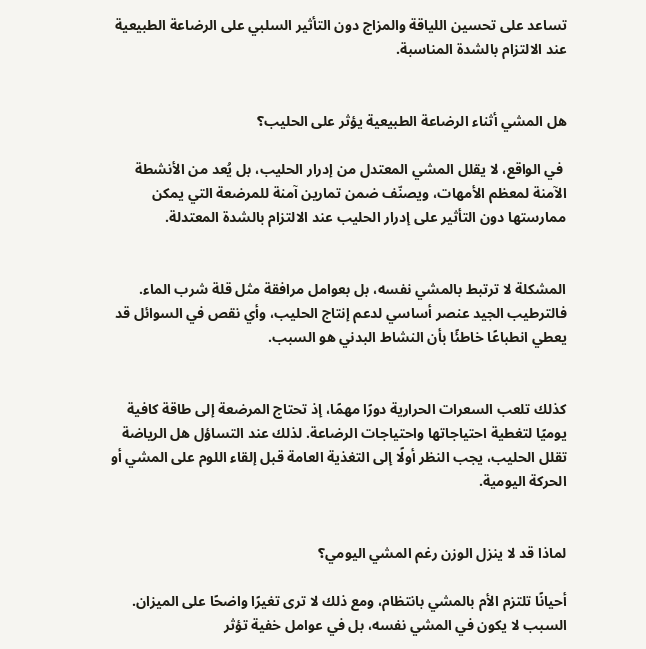تساعد على تحسين اللياقة والمزاج دون التأثير السلبي على الرضاعة الطبيعية عند الالتزام بالشدة المناسبة.


هل المشي أثناء الرضاعة الطبيعية يؤثر على الحليب؟

 في الواقع، لا يقلل المشي المعتدل من إدرار الحليب، بل يُعد من الأنشطة الآمنة لمعظم الأمهات، ويصنّف ضمن تمارين آمنة للمرضعة التي يمكن ممارستها دون التأثير على إدرار الحليب عند الالتزام بالشدة المعتدلة.


المشكلة لا ترتبط بالمشي نفسه، بل بعوامل مرافقة مثل قلة شرب الماء. فالترطيب الجيد عنصر أساسي لدعم إنتاج الحليب، وأي نقص في السوائل قد يعطي انطباعًا خاطئًا بأن النشاط البدني هو السبب.


كذلك تلعب السعرات الحرارية دورًا مهمًا، إذ تحتاج المرضعة إلى طاقة كافية يوميًا لتغطية احتياجاتها واحتياجات الرضاعة. لذلك عند التساؤل هل الرياضة تقلل الحليب، يجب النظر أولًا إلى التغذية العامة قبل إلقاء اللوم على المشي أو الحركة اليومية.


لماذا قد لا ينزل الوزن رغم المشي اليومي؟

أحيانًا تلتزم الأم بالمشي بانتظام، ومع ذلك لا ترى تغيرًا واضحًا على الميزان. السبب لا يكون في المشي نفسه، بل في عوامل خفية تؤثر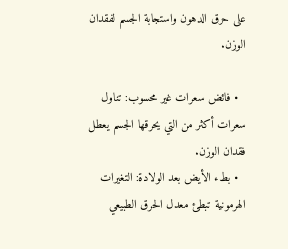على حرق الدهون واستجابة الجسم لفقدان الوزن.

  • فائض سعرات غير محسوب: تناول سعرات أكثر من التي يحرقها الجسم يعطل فقدان الوزن.
  • بطء الأيض بعد الولادة: التغيرات الهرمونية تبطئ معدل الحرق الطبيعي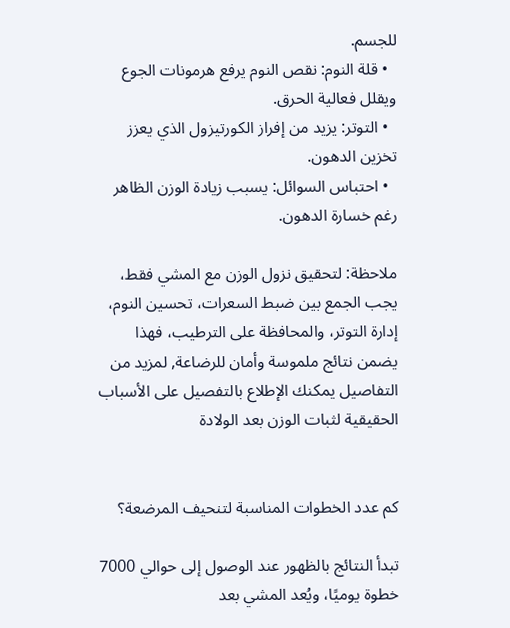للجسم.
  • قلة النوم: نقص النوم يرفع هرمونات الجوع ويقلل فعالية الحرق.
  • التوتر: يزيد من إفراز الكورتيزول الذي يعزز تخزين الدهون.
  • احتباس السوائل: يسبب زيادة الوزن الظاهر رغم خسارة الدهون.

ملاحظة: لتحقيق نزول الوزن مع المشي فقط، يجب الجمع بين ضبط السعرات، تحسين النوم، إدارة التوتر، والمحافظة على الترطيب، فهذا يضمن نتائج ملموسة وأمان للرضاعة, لمزيد من التفاصيل يمكنك الإطلاع بالتفصيل على الأسباب الحقيقية لثبات الوزن بعد الولادة


كم عدد الخطوات المناسبة لتنحيف المرضعة؟

تبدأ النتائج بالظهور عند الوصول إلى حوالي 7000 خطوة يوميًا، ويُعد المشي بعد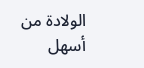الولادة من أسهل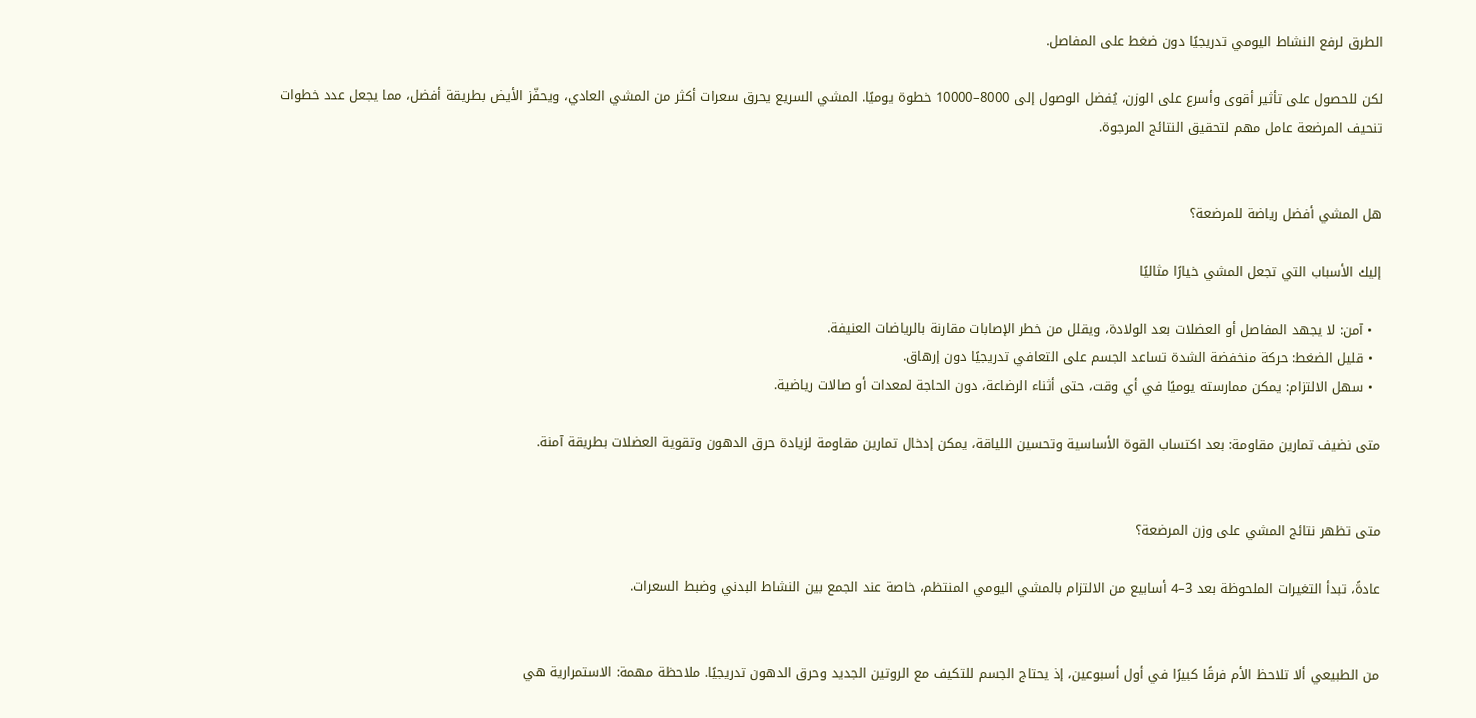الطرق لرفع النشاط اليومي تدريجيًا دون ضغط على المفاصل.

لكن للحصول على تأثير أقوى وأسرع على الوزن، يُفضل الوصول إلى 8000–10000 خطوة يوميًا. المشي السريع يحرق سعرات أكثر من المشي العادي، ويحفّز الأيض بطريقة أفضل، مما يجعل عدد خطوات تنحيف المرضعة عامل مهم لتحقيق النتائج المرجوة.


هل المشي أفضل رياضة للمرضعة؟

إليك الأسباب التي تجعل المشي خيارًا مثاليًا

  • آمن: لا يجهد المفاصل أو العضلات بعد الولادة، ويقلل من خطر الإصابات مقارنة بالرياضات العنيفة.
  • قليل الضغط: حركة منخفضة الشدة تساعد الجسم على التعافي تدريجيًا دون إرهاق.
  • سهل الالتزام: يمكن ممارسته يوميًا في أي وقت، حتى أثناء الرضاعة، دون الحاجة لمعدات أو صالات رياضية.

متى نضيف تمارين مقاومة: بعد اكتساب القوة الأساسية وتحسين اللياقة، يمكن إدخال تمارين مقاومة لزيادة حرق الدهون وتقوية العضلات بطريقة آمنة.


متى تظهر نتائج المشي على وزن المرضعة؟

عادةً، تبدأ التغيرات الملحوظة بعد 3–4 أسابيع من الالتزام بالمشي اليومي المنتظم، خاصة عند الجمع بين النشاط البدني وضبط السعرات.


من الطبيعي ألا تلاحظ الأم فرقًا كبيرًا في أول أسبوعين، إذ يحتاج الجسم للتكيف مع الروتين الجديد وحرق الدهون تدريجيًا. ملاحظة مهمة: الاستمرارية هي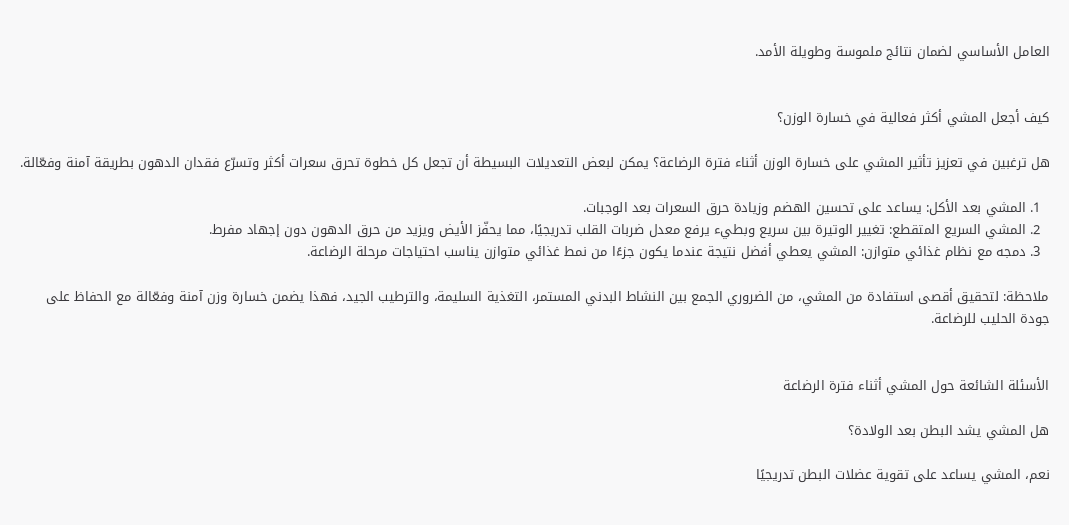العامل الأساسي لضمان نتائج ملموسة وطويلة الأمد.


كيف أجعل المشي أكثر فعالية في خسارة الوزن؟

هل ترغبين في تعزيز تأثير المشي على خسارة الوزن أثناء فترة الرضاعة؟ يمكن لبعض التعديلات البسيطة أن تجعل كل خطوة تحرق سعرات أكثر وتسرّع فقدان الدهون بطريقة آمنة وفعّالة.

  1. المشي بعد الأكل: يساعد على تحسين الهضم وزيادة حرق السعرات بعد الوجبات.
  2. المشي السريع المتقطع: تغيير الوتيرة بين سريع وبطيء يرفع معدل ضربات القلب تدريجيًا، مما يحفّز الأيض ويزيد من حرق الدهون دون إجهاد مفرط.
  3. دمجه مع نظام غذائي متوازن: المشي يعطي أفضل نتيجة عندما يكون جزءًا من نمط غذائي متوازن يناسب احتياجات مرحلة الرضاعة.

ملاحظة: لتحقيق أقصى استفادة من المشي، من الضروري الجمع بين النشاط البدني المستمر، التغذية السليمة، والترطيب الجيد، فهذا يضمن خسارة وزن آمنة وفعّالة مع الحفاظ على جودة الحليب للرضاعة.


الأسئلة الشائعة حول المشي أثناء فترة الرضاعة

هل المشي يشد البطن بعد الولادة؟

نعم، المشي يساعد على تقوية عضلات البطن تدريجيًا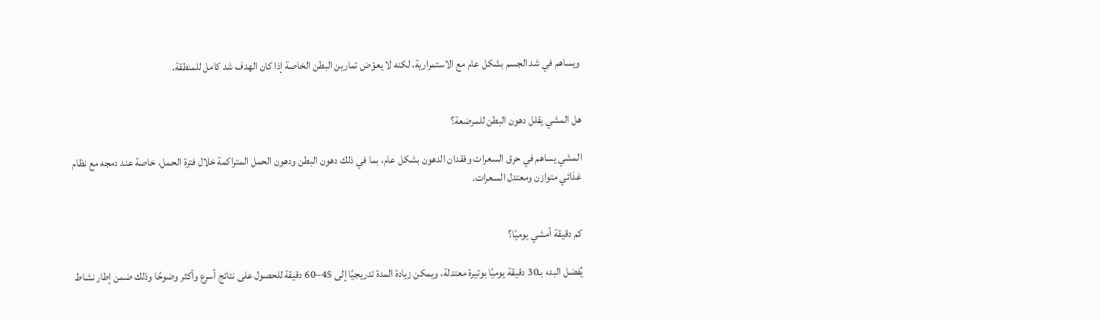ويساهم في شد الجسم بشكل عام مع الاستمرارية، لكنه لا يعوّض تمارين البطن الخاصة إذا كان الهدف شد كامل للمنطقة.


هل المشي يقلل دهون البطن للمرضعة؟

المشي يساهم في حرق السعرات وفقدان الدهون بشكل عام، بما في ذلك دهون البطن ودهون الحمل المتراكمة خلال فترة الحمل، خاصة عند دمجه مع نظام غذائي متوازن ومعتدل السعرات.


كم دقيقة أمشي يوميًا؟

يُفضل البدء بـ30 دقيقة يوميًا بوتيرة معتدلة، ويمكن زيادة المدة تدريجيًا إلى 45–60 دقيقة للحصول على نتائج أسرع وأكثر وضوحًا وذلك ضمن إطار نشاط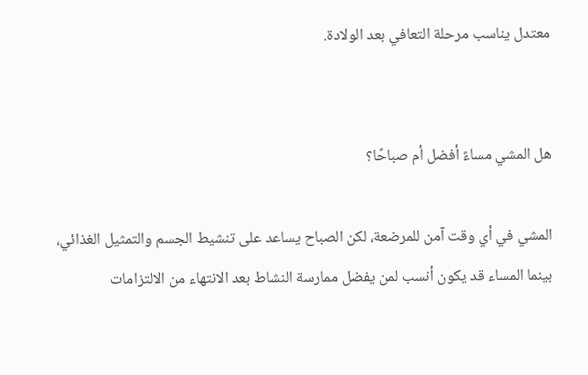معتدل يناسب مرحلة التعافي بعد الولادة.


هل المشي مساءً أفضل أم صباحًا؟

المشي في أي وقت آمن للمرضعة، لكن الصباح يساعد على تنشيط الجسم والتمثيل الغذائي، بينما المساء قد يكون أنسب لمن يفضل ممارسة النشاط بعد الانتهاء من الالتزامات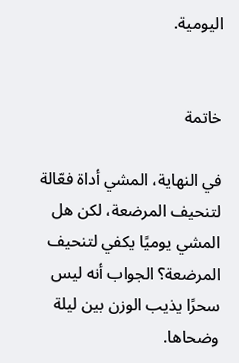اليومية.


خاتمة

في النهاية، المشي أداة فعّالة لتنحيف المرضعة، لكن هل المشي يوميًا يكفي لتنحيف المرضعة؟ الجواب أنه ليس سحرًا يذيب الوزن بين ليلة وضحاها.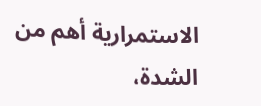الاستمرارية أهم من الشدة،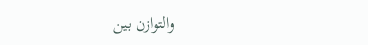والتوازن بين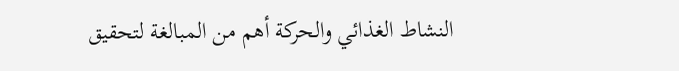النشاط الغذائي والحركة أهم من المبالغة لتحقيق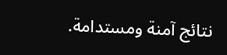نتائج آمنة ومستدامة.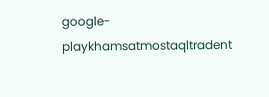google-playkhamsatmostaqltradent